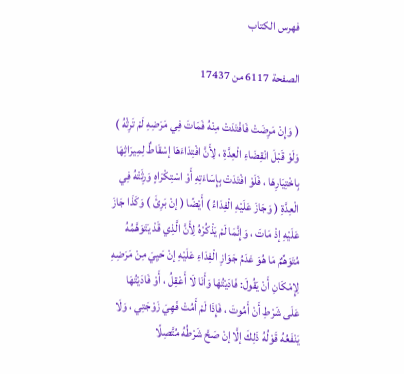فهرس الكتاب

الصفحة 6117 من 17437

( وَإِنْ مَرِضَتْ فَافْتَدَتْ مِنْهُ فَمَاتَ فِي مَرَضِهِ لَمْ تَرِثْهُ ) وَلَوْ قَبْلَ انْقِضَاءِ الْعِدَّةِ ، لِأَنَّ افْتِدَاءَهَا إسْقَاطٌ لِمِيرَاثِهَا بِاخْتِيَارِهَا ، فَلَوْ افْتَدَتْ بِإِسَاءَتِهِ أَوْ اسْتِكْرَاهٍ وَرِثَتْهُ فِي الْعِدَّةِ ( وَجَازَ عَلَيْهِ الْفِدَاءُ ) أَيْضًا ( إنْ بَرِئَ ) وَكَذَا جَازَ عَلَيْهِ إذْ مَاتَ ، وَإِنَّمَا لَمْ يَذْكُرْهُ لِأَنَّ الَّذِي قَدْ يَتَوَهَّمُهُ مُتَوَهِّمٌ مَا هُوَ عَدَمُ جَوَازِ الْفِدَاءِ عَلَيْهِ إنْ حَيِيَ مِنْ مَرَضِهِ لِإِمْكَانِ أَنْ يَقُولَ: فَادَيْتُهَا وَأَنَا لَا أَعْقِلُ ، أَوْ فَادَيْتُهَا عَلَى شَرْطِ أَنْ أَمُوتَ ، فَإِذَا لَمْ أَمُتْ فَهِيَ زَوْجَتِي ، وَلَا يَنْفَعُهُ قَوْلُهُ ذَلِكَ إلَّا إنْ صَحَّ شَرْطُهُ مُتَّصِلًا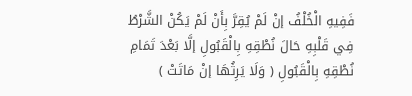فَفِيهِ الْخُلْفُ إنْ لَمْ يُقِرَّ بِأَنْ لَمْ يَكُنْ الشَّرْطُ فِي قَلْبِهِ حَالَ نُطْقِهِ بِالْقَبُولِ إلَّا بَعْدَ تَمَامِ نُطْقِهِ بِالْقَبُولِ ( وَلَا يَرِثُهَا إنْ مَاتَتْ )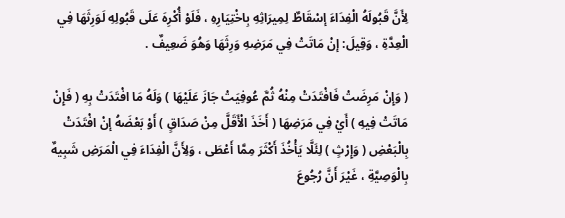لِأَنَّ قَبُولَهُ الْفِدَاءَ إسْقَاطٌ لِمِيرَاثِهِ بِاخْتِيَارِهِ ، فَلَوْ أُكْرِهَ عَلَى قَبُولِهِ لَوَرِثَهَا فِي الْعِدَّةِ ، وَقِيلَ: إنْ مَاتَتْ فِي مَرَضِهِ وَرِثَهَا وَهُوَ ضَعِيفٌ .

( وَإِنْ مَرِضَتْ فَافْتَدَتْ مِنْهُ ثُمَّ عُوفِيَتْ جَازَ عَلَيْهَا ) وَلَهُ مَا افْتَدَتْ بِهِ ( فَإِنْ مَاتَتْ فِيهِ ) أَيْ فِي مَرَضِهَا ( أَخَذَ الْأَقَلَّ مِنْ صَدَاقٍ ) أَوْ بَعْضَهُ إنْ افْتَدَتْ بِالْبَعْضِ ( وَإِرْثٍ ) لِئَلَّا يَأْخُذَ أَكْثَرَ مِمَّا أَعْطَى ، وَلِأَنَّ الْفِدَاءَ فِي الْمَرَضِ شَبِيهٌ بِالْوَصِيَّةِ ، غَيْرَ أَنَّ رُجُوعَ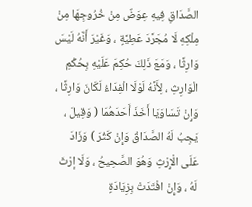الصَّدَاقِ فِيهِ عِوَضٌ مِنْ خُرُوجِهَا مِنْ مِلْكِهِ لَا مُجَرَّدَ عَطِيَّةٍ ، وَغَيْرَ أَنَّهُ لَيْسَ وَارِثًا ، وَمَعَ ذَلِكَ حُكِمَ عَلَيْهِ بِحُكْمِ الْوَارِثِ ، لِأَنَّهُ لَوْلَا الْفِدَاءُ لَكَانَ وَارِثًا ، وَإِنْ تَسَاوَيَا أَخَذَ أَحَدَهُمَا ( وَقِيلَ ، يَجِبُ لَهُ الصَّدَاقُ وَإِنْ كَثُرَ ) وَزَادَ عَلَى الْإِرْثِ وَهُوَ الصَّحِيحُ ، وَلَا إرْثَ لَهُ ، وَإِنْ افْتَدَتْ بِزِيَادَةٍ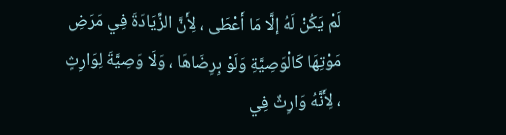لَمْ يَكُنْ لَهُ إلَّا مَا أَعْطَى ، لِأَنَّ الزِّيَادَةَ فِي مَرَضِ مَوْتِهَا كَالْوَصِيَّةِ وَلَوْ بِرِضَاهَا ، وَلَا وَصِيَّةَ لِوَارِثٍ ، لِأَنَّهُ وَارِثٌ فِي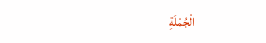الْجُمْلَةِ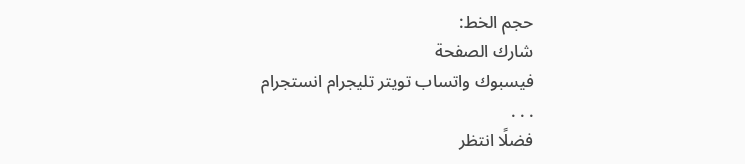حجم الخط:
شارك الصفحة
فيسبوك واتساب تويتر تليجرام انستجرام
. . .
فضلًا انتظر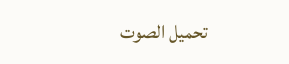تحميل الصوت